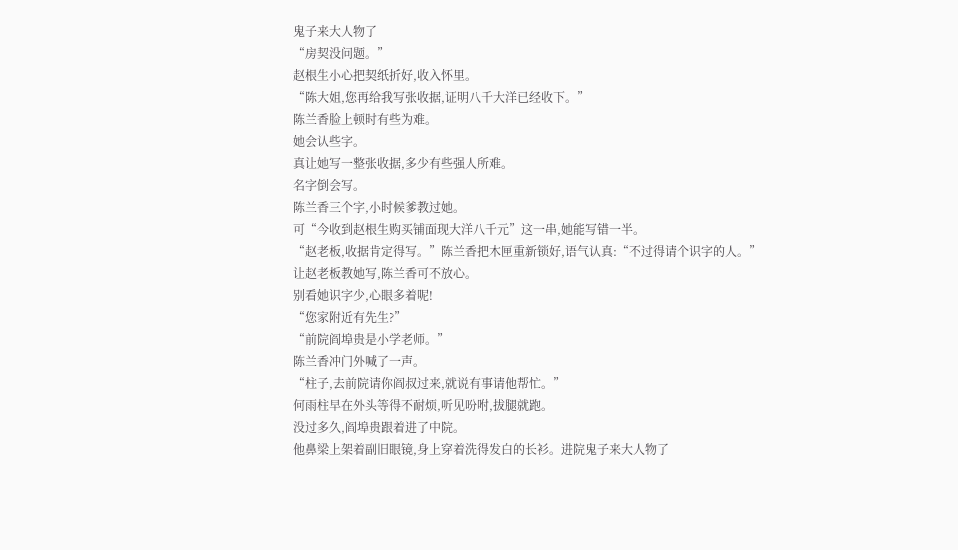鬼子来大人物了
“房契没问题。”
赵根生小心把契纸折好,收入怀里。
“陈大姐,您再给我写张收据,证明八千大洋已经收下。”
陈兰香脸上顿时有些为难。
她会认些字。
真让她写一整张收据,多少有些强人所难。
名字倒会写。
陈兰香三个字,小时候爹教过她。
可“今收到赵根生购买铺面现大洋八千元”这一串,她能写错一半。
“赵老板,收据肯定得写。”陈兰香把木匣重新锁好,语气认真:“不过得请个识字的人。”
让赵老板教她写,陈兰香可不放心。
别看她识字少,心眼多着呢!
“您家附近有先生?”
“前院阎埠贵是小学老师。”
陈兰香冲门外喊了一声。
“柱子,去前院请你阎叔过来,就说有事请他帮忙。”
何雨柱早在外头等得不耐烦,听见吩咐,拔腿就跑。
没过多久,阎埠贵跟着进了中院。
他鼻梁上架着副旧眼镜,身上穿着洗得发白的长衫。进院鬼子来大人物了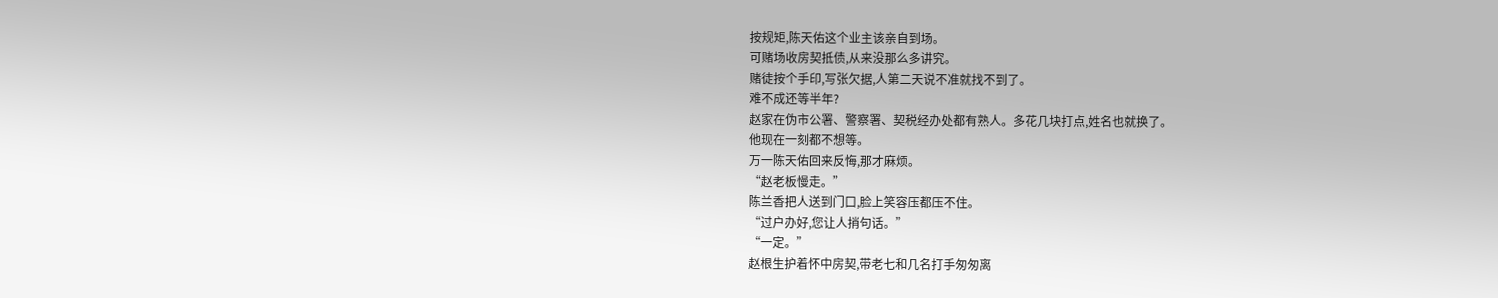按规矩,陈天佑这个业主该亲自到场。
可赌场收房契抵债,从来没那么多讲究。
赌徒按个手印,写张欠据,人第二天说不准就找不到了。
难不成还等半年?
赵家在伪市公署、警察署、契税经办处都有熟人。多花几块打点,姓名也就换了。
他现在一刻都不想等。
万一陈天佑回来反悔,那才麻烦。
“赵老板慢走。”
陈兰香把人送到门口,脸上笑容压都压不住。
“过户办好,您让人捎句话。”
“一定。”
赵根生护着怀中房契,带老七和几名打手匆匆离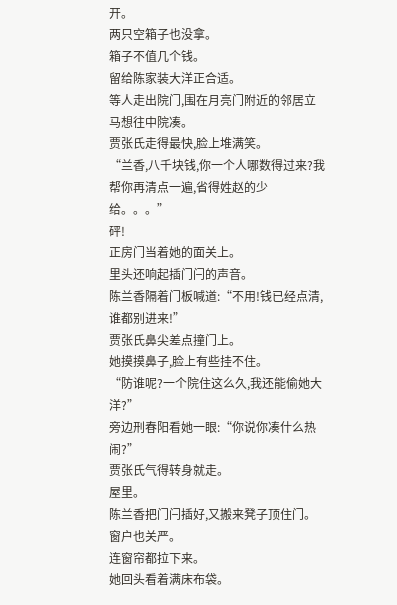开。
两只空箱子也没拿。
箱子不值几个钱。
留给陈家装大洋正合适。
等人走出院门,围在月亮门附近的邻居立马想往中院凑。
贾张氏走得最快,脸上堆满笑。
“兰香,八千块钱,你一个人哪数得过来?我帮你再清点一遍,省得姓赵的少给。。。”
砰!
正房门当着她的面关上。
里头还响起插门闩的声音。
陈兰香隔着门板喊道:“不用!钱已经点清,谁都别进来!”
贾张氏鼻尖差点撞门上。
她摸摸鼻子,脸上有些挂不住。
“防谁呢?一个院住这么久,我还能偷她大洋?”
旁边刑春阳看她一眼:“你说你凑什么热闹?”
贾张氏气得转身就走。
屋里。
陈兰香把门闩插好,又搬来凳子顶住门。
窗户也关严。
连窗帘都拉下来。
她回头看着满床布袋。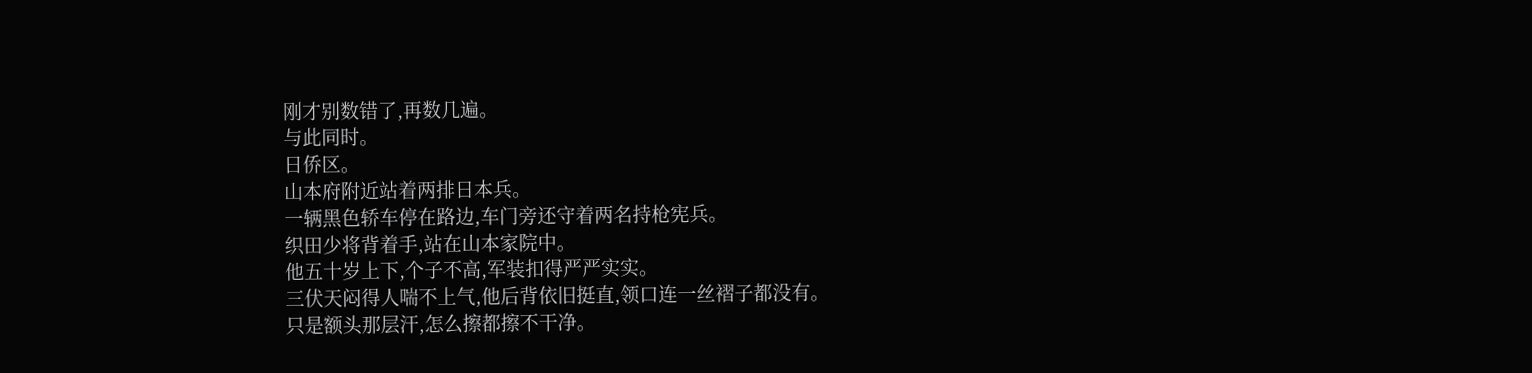刚才别数错了,再数几遍。
与此同时。
日侨区。
山本府附近站着两排日本兵。
一辆黑色轿车停在路边,车门旁还守着两名持枪宪兵。
织田少将背着手,站在山本家院中。
他五十岁上下,个子不高,军装扣得严严实实。
三伏天闷得人喘不上气,他后背依旧挺直,领口连一丝褶子都没有。
只是额头那层汗,怎么擦都擦不干净。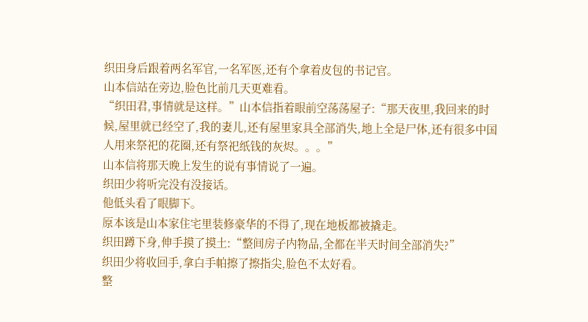织田身后跟着两名军官,一名军医,还有个拿着皮包的书记官。
山本信站在旁边,脸色比前几天更难看。
“织田君,事情就是这样。”山本信指着眼前空荡荡屋子:“那天夜里,我回来的时候,屋里就已经空了,我的妻儿,还有屋里家具全部消失,地上全是尸体,还有很多中国人用来祭祀的花圈,还有祭祀纸钱的灰烬。。。”
山本信将那天晚上发生的说有事情说了一遍。
织田少将听完没有没接话。
他低头看了眼脚下。
原本该是山本家住宅里装修豪华的不得了,现在地板都被撬走。
织田蹲下身,伸手摸了摸土:“整间房子内物品,全都在半天时间全部消失?”
织田少将收回手,拿白手帕擦了擦指尖,脸色不太好看。
整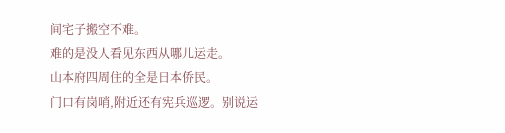间宅子搬空不难。
难的是没人看见东西从哪儿运走。
山本府四周住的全是日本侨民。
门口有岗哨,附近还有宪兵巡逻。别说运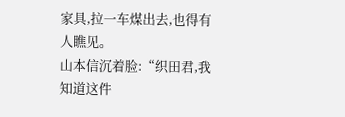家具,拉一车煤出去,也得有人瞧见。
山本信沉着脸:“织田君,我知道这件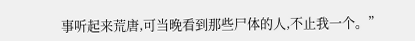事听起来荒唐,可当晚看到那些尸体的人,不止我一个。”